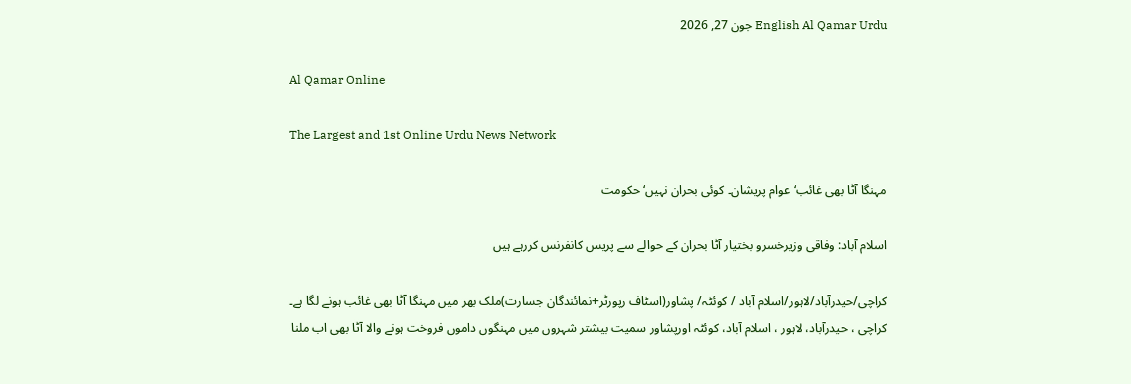English Al Qamar Urdu جون 27, 2026

Al Qamar Online

The Largest and 1st Online Urdu News Network

مہنگا آٹا بھی غائب‘ عوام پریشان۔ کوئی بحران نہیں‘ حکومت

اسلام آباد: وفاقی وزیرخسرو بختیار آٹا بحران کے حوالے سے پریس کانفرنس کررہے ہیں

کراچی/حیدرآباد/لاہور/اسلام آباد / کوئٹہ/ پشاور(اسٹاف رپورٹر+نمائندگان جسارت)ملک بھر میں مہنگا آٹا بھی غائب ہونے لگا ہے۔ کراچی ، حیدرآباد، لاہور ، اسلام آباد، کوئٹہ اورپشاور سمیت بیشتر شہروں میں مہنگوں داموں فروخت ہونے والا آٹا بھی اب ملنا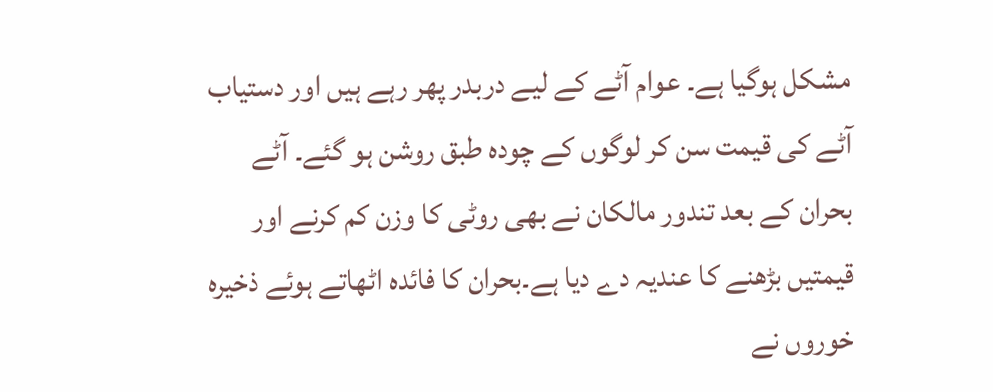مشکل ہوگیا ہے۔ عوام آٹے کے لیے دربدر پھر رہے ہیں اور دستیاب آٹے کی قیمت سن کر لوگوں کے چودہ طبق روشن ہو گئے۔ آٹے بحران کے بعد تندور مالکان نے بھی روٹی کا وزن کم کرنے اور قیمتیں بڑھنے کا عندیہ دے دیا ہے۔بحران کا فائدہ اٹھاتے ہوئے ذخیرہ خوروں نے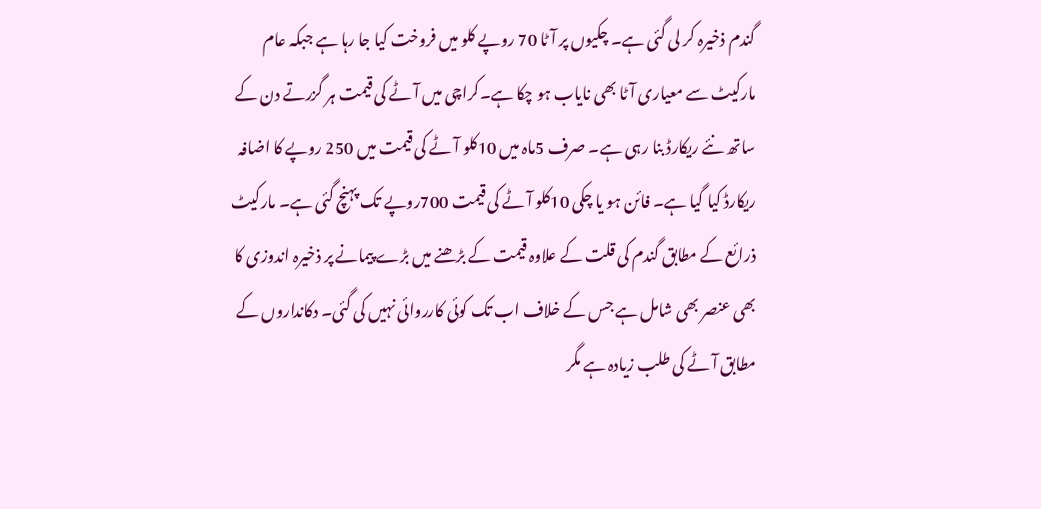گندم ذخیرہ کر لی گئی ہے۔ چکیوں پر آٹا 70 روپے کلو میں فروخت کیا جا رہا ہے جبکہ عام مارکیٹ سے معیاری آٹا بھی نایاب ہو چکا ہے۔کراچی میں آٹے کی قیمت ہر گزرتے دن کے ساتھ نئے ریکارڈ بنا رہی ہے۔ صرف 5ماہ میں 10کلو آٹے کی قیمت میں 250 روپے کا اضافہ ریکارڈ کیا گیا ہے۔ فائن ہو یا چکی 10کلو آٹے کی قیمت 700روپے تک پہنچ گئی ہے۔ مارکیٹ ذرائع کے مطابق گندم کی قلت کے علاوہ قیمت کے بڑھنے میں بڑے پیمانے پر ذخیرہ اندوزی کا بھی عنصر بھی شامل ہے جس کے خلاف اب تک کوئی کارروائی نہیں کی گئی۔ دکانداروں کے مطابق آٹے کی طلب زیادہ ہے مگر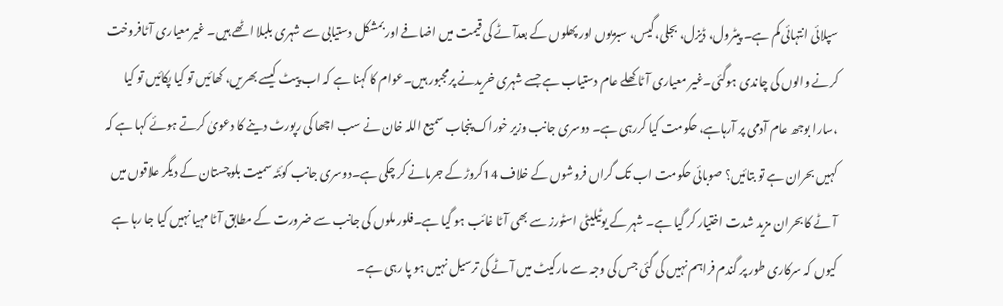سپلائی انتہائی کم ہے۔ پیٹرول، ڈیزل، بجلی،گیس، سبزیوں اور پھلوں کے بعدآٹے کی قیمت میں اضافے اور بمشکل دستیابی سے شہری بلبلا اٹھے ہیں۔ غیرمعیاری آٹافروخت کرنے والوں کی چاندی ہوگئی۔غیر معیاری آٹا کھلے عام دستیاب ہے جسے شہری خریدنے پرمجبور ہیں۔عوام کا کہنا ہے کہ اب پیٹ کیسے بھریں، کھائیں تو کیا پکائیں تو کیا ،سارا بوجھ عام آدمی پر آرہاہے، حکومت کیا کررہی ہے۔ دوسری جانب وزیر خوراک پنجاب سمیع اللہ خان نے سب اچھا کی رپورٹ دینے کا دعویٰ کرتے ہوئے کہا ہے کہ کہیں بحران ہے تو بتائیں؟ صوبائی حکومت اب تک گراں فروشوں کے خلاف 14کروڑ کے جرمانے کر چکی ہے۔دوسری جانب کوئٹہ سمیت بلوچستان کے دیگر علاقوں میں آٹے کا بحران مزید شدت اختیار کر گیا ہے۔ شہر کے یوٹیلیٹی اسٹورز سے بھی آٹا غائب ہو گیا ہے۔فلور ملوں کی جانب سے ضرورت کے مطابق آٹا مہیا نہیں کیا جا رہا ہے کیوں کہ سرکاری طور پر گندم فراہم نہیں کی گئی جس کی وجہ سے مارکیٹ میں آٹے کی ترسیل نہیں ہو پا رہی ہے۔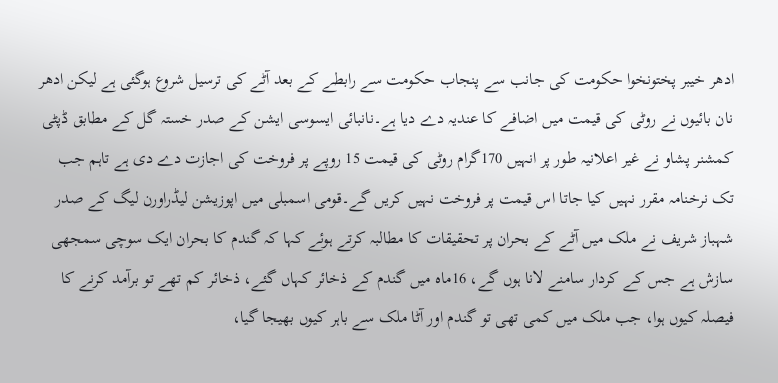ادھر خیبر پختونخوا حکومت کی جانب سے پنجاب حکومت سے رابطے کے بعد آٹے کی ترسیل شروع ہوگئی ہے لیکن ادھر نان بائیوں نے روٹی کی قیمت میں اضافے کا عندیہ دے دیا ہے۔نانبائی ایسوسی ایشن کے صدر خستہ گل کے مطابق ڈپٹی کمشنر پشاو نے غیر اعلانیہ طور پر انہیں 170گرام روٹی کی قیمت 15 روپے پر فروخت کی اجازت دے دی ہے تاہم جب تک نرخنامہ مقرر نہیں کیا جاتا اس قیمت پر فروخت نہیں کریں گے۔قومی اسمبلی میں اپوزیشن لیڈراورن لیگ کے صدر شہباز شریف نے ملک میں آٹے کے بحران پر تحقیقات کا مطالبہ کرتے ہوئے کہا کہ گندم کا بحران ایک سوچی سمجھی سازش ہے جس کے کردار سامنے لانا ہوں گے، 16ماہ میں گندم کے ذخائر کہاں گئے، ذخائر کم تھے تو برآمد کرنے کا فیصلہ کیوں ہوا، جب ملک میں کمی تھی تو گندم اور آٹا ملک سے باہر کیوں بھیجا گیا،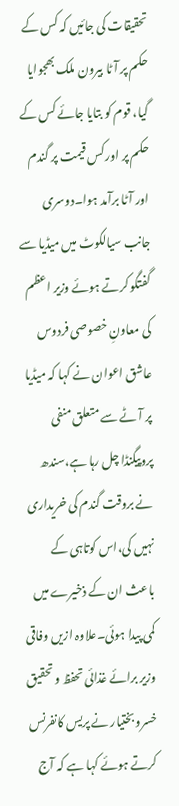تحقیقات کی جائیں کہ کس کے حکم پر آٹا بیرون ملک بھجوایا گیا، قوم کو بتایا جائے کس کے حکم پر اور کس قیمت پر گندم اور آٹا برآمد ہوا۔دوسری جانب سیالکوٹ میں میڈیا سے گفتگو کرتے ہوئے وزیر اعظم کی معاونِ خصوصی فردوس عاشق اعوان نے کہا کہ میڈیا پر آٹے سے متعلق منفی پروپیگنڈا چل رہا ہے،سندھ نے بروقت گندم کی خریداری نہیں کی،اس کوتاہی کے باعث ان کے ذخیرے میں کمی پیدا ہوئی۔علاوہ ازیں وفاقی وزیر برائے غذائی تحفظ و تحقیق خسرو بختیار نے پریس کانفرنس کرتے ہوئے کہا ہے کہ آج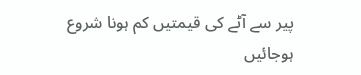پیر سے آٹے کی قیمتیں کم ہونا شروع ہوجائیں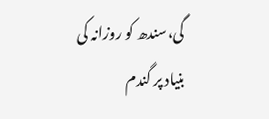گی،سندھ کو روزانہ کی بنیاد پر گندم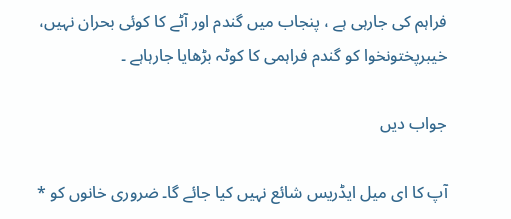فراہم کی جارہی ہے ، پنجاب میں گندم اور آٹے کا کوئی بحران نہیں، خیبرپختونخوا کو گندم فراہمی کا کوٹہ بڑھایا جارہاہے ۔

جواب دیں

آپ کا ای میل ایڈریس شائع نہیں کیا جائے گا۔ ضروری خانوں کو *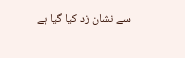سے نشان زد کیا گیا ہے